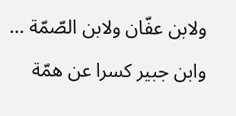ولابن عفّان ولابن الصّمّة ... وابن جبير كسرا عن همّة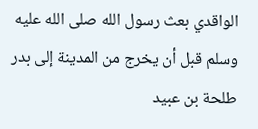الواقدي بعث رسول الله صلى الله عليه وسلم قبل أن يخرج من المدينة إلى بدر طلحة بن عبيد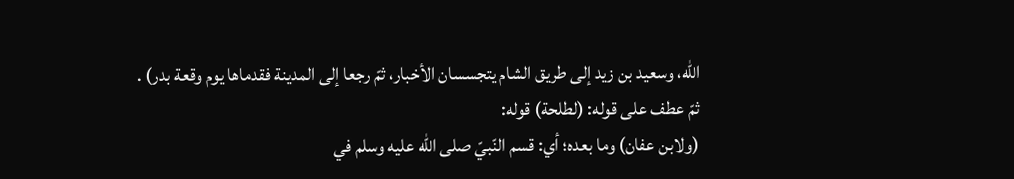الله، وسعيد بن زيد إلى طريق الشام يتجسسان الأخبار، ثمّ رجعا إلى المدينة فقدماها يوم وقعة بدر) .
ثمّ عطف على قوله: (لطلحة) قوله:
(ولابن عفان) وما بعده؛ أي: قسم النّبيّ صلى الله عليه وسلم في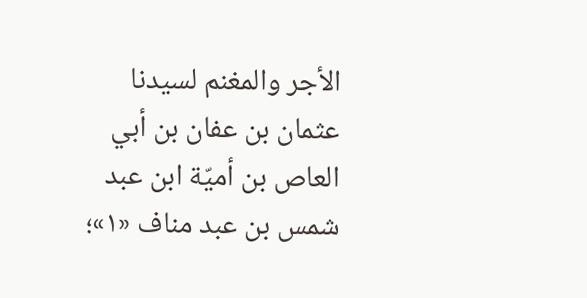الأجر والمغنم لسيدنا عثمان بن عفان بن أبي العاص بن أميّة ابن عبد شمس بن عبد مناف «١»؛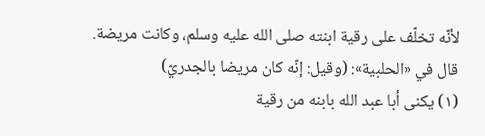لأنّه تخلّف على رقية ابنته صلى الله عليه وسلم، وكانت مريضة.
قال في «الحلبية»: (وقيل: إنّه كان مريضا بالجدريّ)
(١) يكنى أبا عبد الله بابنه من رقية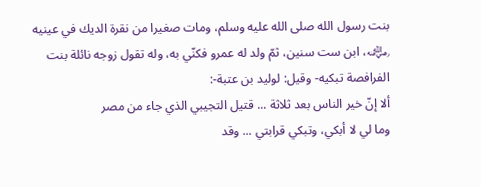بنت رسول الله صلى الله عليه وسلم، ومات صغيرا من نقرة الديك في عينيه ﵁، ابن ست سنين، ثمّ ولد له عمرو فكنّي به، وله تقول زوجه نائلة بنت الفرافصة تبكيه- وقيل: لوليد بن عتبة-:
ألا إنّ خير الناس بعد ثلاثة ... قتيل التجيبي الذي جاء من مصر
وما لي لا أبكي، وتبكي قرابتي ... وقد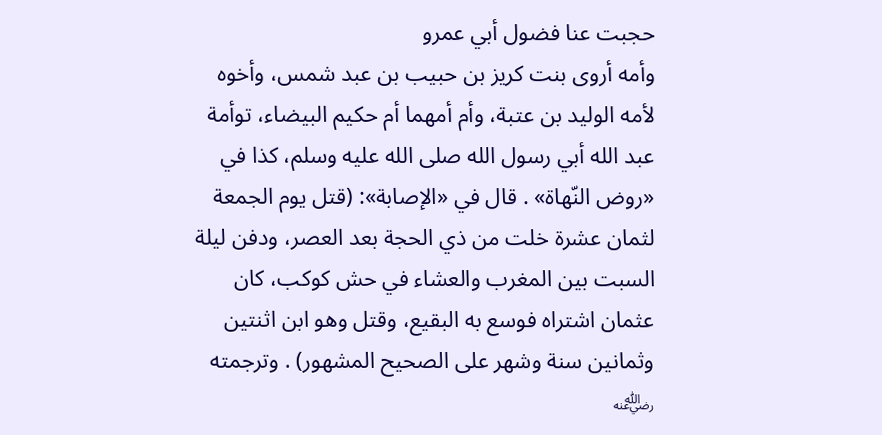حجبت عنا فضول أبي عمرو
وأمه أروى بنت كريز بن حبيب بن عبد شمس، وأخوه لأمه الوليد بن عتبة، وأم أمهما أم حكيم البيضاء، توأمة عبد الله أبي رسول الله صلى الله عليه وسلم، كذا في «روض النّهاة» . قال في «الإصابة»: (قتل يوم الجمعة لثمان عشرة خلت من ذي الحجة بعد العصر، ودفن ليلة السبت بين المغرب والعشاء في حش كوكب، كان عثمان اشتراه فوسع به البقيع، وقتل وهو ابن اثنتين وثمانين سنة وشهر على الصحيح المشهور) . وترجمته ﵁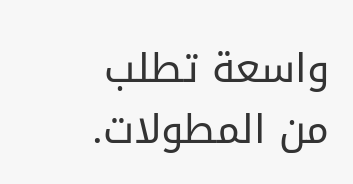واسعة تطلب من المطولات.